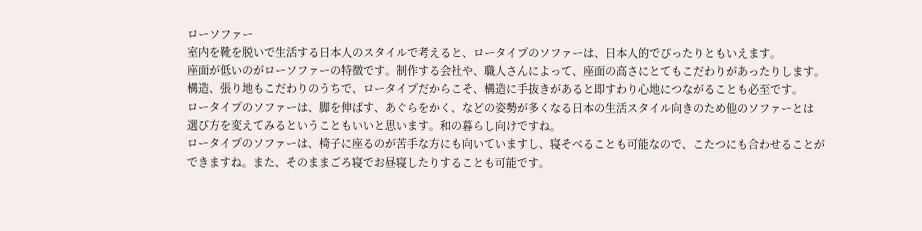ローソファー
室内を靴を脱いで生活する日本人のスタイルで考えると、ロータイプのソファーは、日本人的でぴったりともいえます。
座面が低いのがローソファーの特徴です。制作する会社や、職人さんによって、座面の高さにとてもこだわりがあったりします。
構造、張り地もこだわりのうちで、ロータイプだからこそ、構造に手抜きがあると即すわり心地につながることも必至です。
ロータイプのソファーは、脚を伸ばす、あぐらをかく、などの姿勢が多くなる日本の生活スタイル向きのため他のソファーとは
選び方を変えてみるということもいいと思います。和の暮らし向けですね。
ロータイプのソファーは、椅子に座るのが苦手な方にも向いていますし、寝そべることも可能なので、こたつにも合わせることが
できますね。また、そのままごろ寝でお昼寝したりすることも可能です。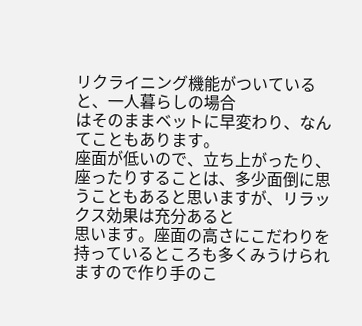リクライニング機能がついていると、一人暮らしの場合
はそのままベットに早変わり、なんてこともあります。
座面が低いので、立ち上がったり、座ったりすることは、多少面倒に思うこともあると思いますが、リラックス効果は充分あると
思います。座面の高さにこだわりを持っているところも多くみうけられますので作り手のこ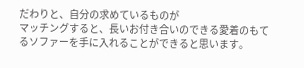だわりと、自分の求めているものが
マッチングすると、長いお付き合いのできる愛着のもてるソファーを手に入れることができると思います。